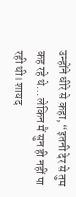उन्होंने धीरे से कहा, “इतनी देर से तुम कह रहे थे… लेकिन मैं सुन ही नहीं पा रही थी। शायद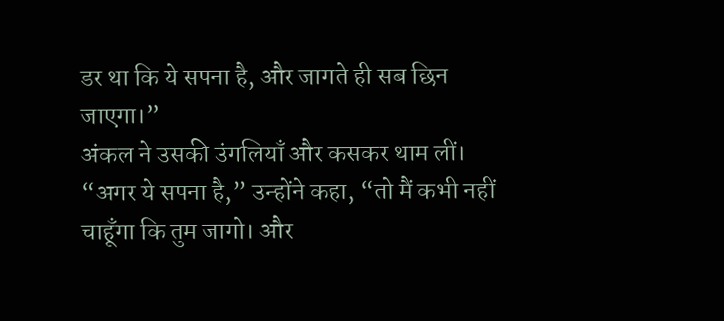डर था कि ये सपना है, और जागते ही सब छिन जाएगा।”
अंकल ने उसकी उंगलियाँ और कसकर थाम लीं।
“अगर ये सपना है,” उन्होंने कहा, “तो मैं कभी नहीं चाहूँगा कि तुम जागो। और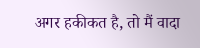अगर हकीकत है, तो मैं वादा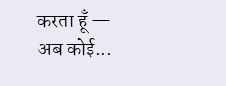करता हूँ — अब कोई...